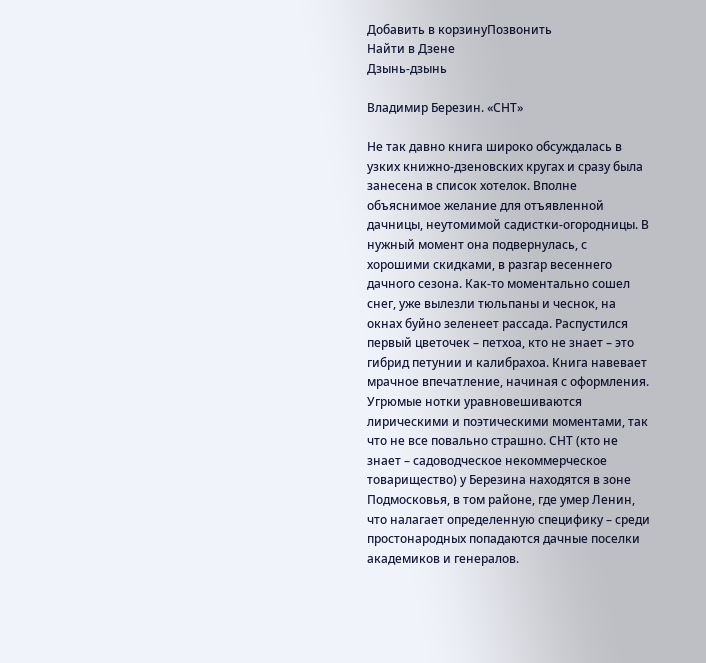Добавить в корзинуПозвонить
Найти в Дзене
Дзынь-дзынь

Владимир Березин. «СНТ»

Не так давно книга широко обсуждалась в узких книжно-дзеновских кругах и сразу была занесена в список хотелок. Вполне объяснимое желание для отъявленной дачницы, неутомимой садистки-огородницы. В нужный момент она подвернулась, с хорошими скидками, в разгар весеннего дачного сезона. Как-то моментально сошел снег, уже вылезли тюльпаны и чеснок, на окнах буйно зеленеет рассада. Распустился первый цветочек – петхоа, кто не знает – это гибрид петунии и калибрахоа. Книга навевает мрачное впечатление, начиная с оформления. Угрюмые нотки уравновешиваются лирическими и поэтическими моментами, так что не все повально страшно. СНТ (кто не знает – садоводческое некоммерческое товарищество) у Березина находятся в зоне Подмосковья, в том районе, где умер Ленин, что налагает определенную специфику – среди простонародных попадаются дачные поселки академиков и генералов.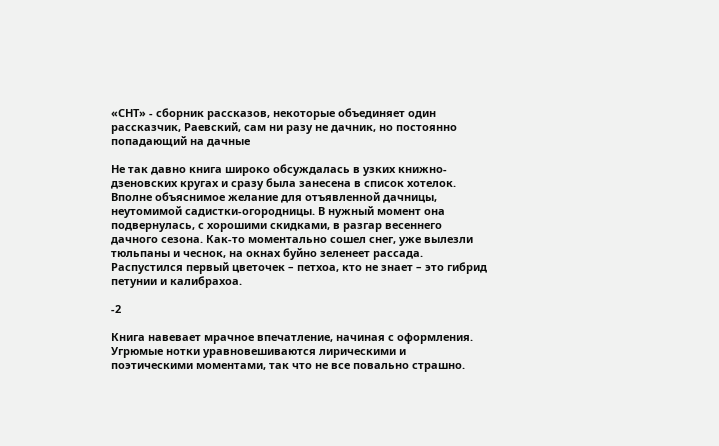«СНТ» - сборник рассказов, некоторые объединяет один рассказчик, Раевский, сам ни разу не дачник, но постоянно попадающий на дачные

Не так давно книга широко обсуждалась в узких книжно-дзеновских кругах и сразу была занесена в список хотелок. Вполне объяснимое желание для отъявленной дачницы, неутомимой садистки-огородницы. В нужный момент она подвернулась, с хорошими скидками, в разгар весеннего дачного сезона. Как-то моментально сошел снег, уже вылезли тюльпаны и чеснок, на окнах буйно зеленеет рассада. Распустился первый цветочек – петхоа, кто не знает – это гибрид петунии и калибрахоа.

-2

Книга навевает мрачное впечатление, начиная с оформления. Угрюмые нотки уравновешиваются лирическими и поэтическими моментами, так что не все повально страшно.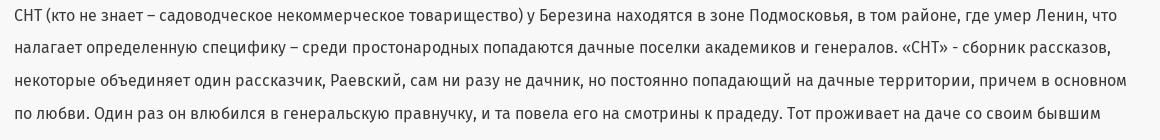СНТ (кто не знает – садоводческое некоммерческое товарищество) у Березина находятся в зоне Подмосковья, в том районе, где умер Ленин, что налагает определенную специфику – среди простонародных попадаются дачные поселки академиков и генералов. «СНТ» - сборник рассказов, некоторые объединяет один рассказчик, Раевский, сам ни разу не дачник, но постоянно попадающий на дачные территории, причем в основном по любви. Один раз он влюбился в генеральскую правнучку, и та повела его на смотрины к прадеду. Тот проживает на даче со своим бывшим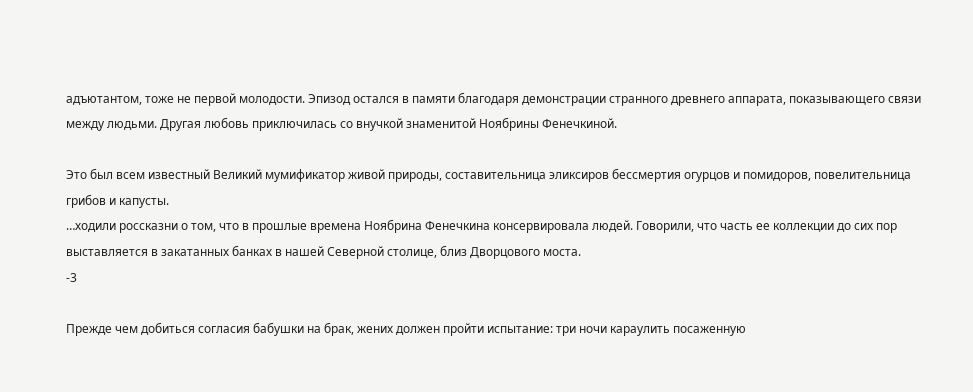адъютантом, тоже не первой молодости. Эпизод остался в памяти благодаря демонстрации странного древнего аппарата, показывающего связи между людьми. Другая любовь приключилась со внучкой знаменитой Ноябрины Фенечкиной.

Это был всем известный Великий мумификатор живой природы, составительница эликсиров бессмертия огурцов и помидоров, повелительница грибов и капусты.
…ходили россказни о том, что в прошлые времена Ноябрина Фенечкина консервировала людей. Говорили, что часть ее коллекции до сих пор выставляется в закатанных банках в нашей Северной столице, близ Дворцового моста.
-3

Прежде чем добиться согласия бабушки на брак, жених должен пройти испытание: три ночи караулить посаженную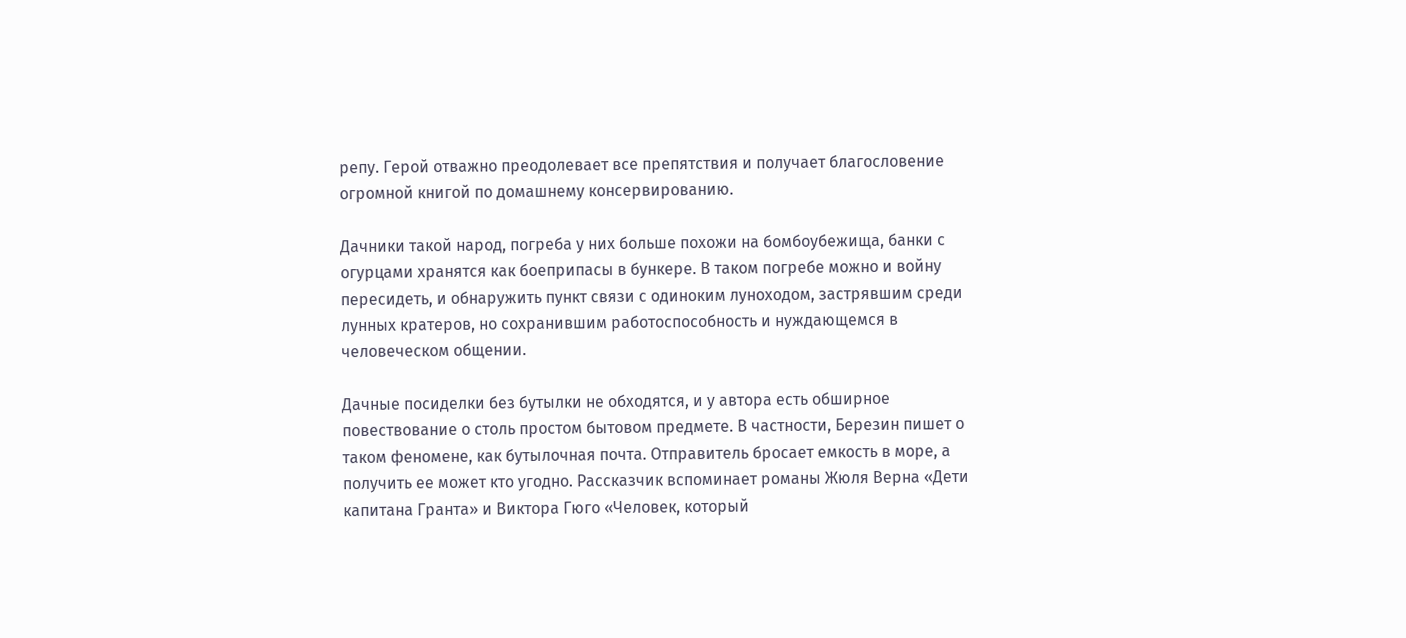репу. Герой отважно преодолевает все препятствия и получает благословение огромной книгой по домашнему консервированию.

Дачники такой народ, погреба у них больше похожи на бомбоубежища, банки с огурцами хранятся как боеприпасы в бункере. В таком погребе можно и войну пересидеть, и обнаружить пункт связи с одиноким луноходом, застрявшим среди лунных кратеров, но сохранившим работоспособность и нуждающемся в человеческом общении.

Дачные посиделки без бутылки не обходятся, и у автора есть обширное повествование о столь простом бытовом предмете. В частности, Березин пишет о таком феномене, как бутылочная почта. Отправитель бросает емкость в море, а получить ее может кто угодно. Рассказчик вспоминает романы Жюля Верна «Дети капитана Гранта» и Виктора Гюго «Человек, который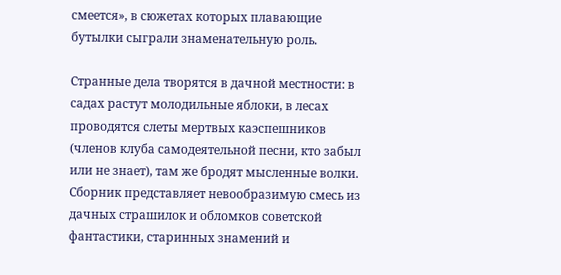смеется», в сюжетах которых плавающие бутылки сыграли знаменательную роль.

Странные дела творятся в дачной местности: в садах растут молодильные яблоки, в лесах проводятся слеты мертвых каэспешников (членов клуба самодеятельной песни, кто забыл или не знает), там же бродят мысленные волки. Сборник представляет невообразимую смесь из дачных страшилок и обломков советской фантастики, старинных знамений и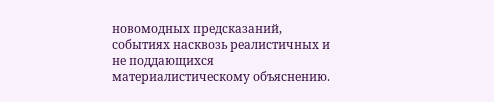новомодных предсказаний, событиях насквозь реалистичных и не поддающихся материалистическому объяснению.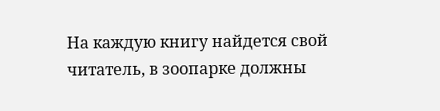На каждую книгу найдется свой читатель, в зоопарке должны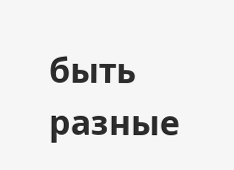быть разные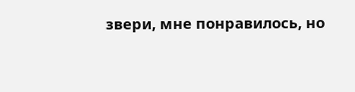звери, мне понравилось, но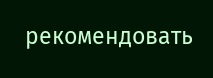рекомендовать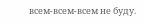всем-всем-всем не буду.